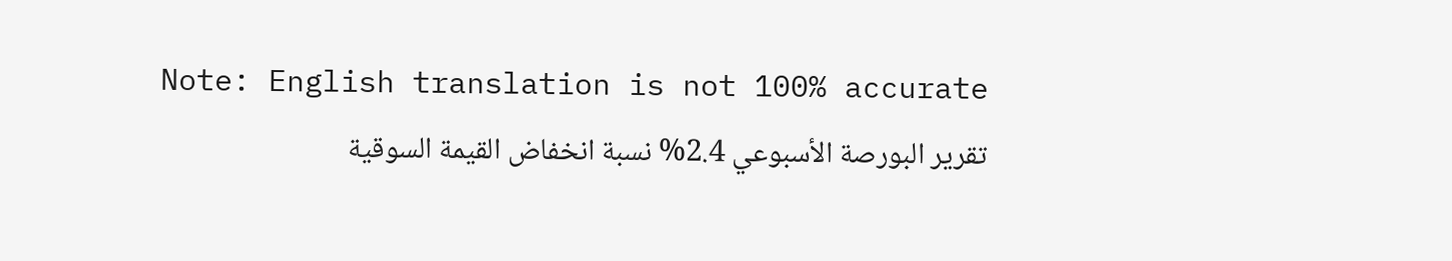Note: English translation is not 100% accurate
تقرير البورصة الأسبوعي 2.4% نسبة انخفاض القيمة السوقية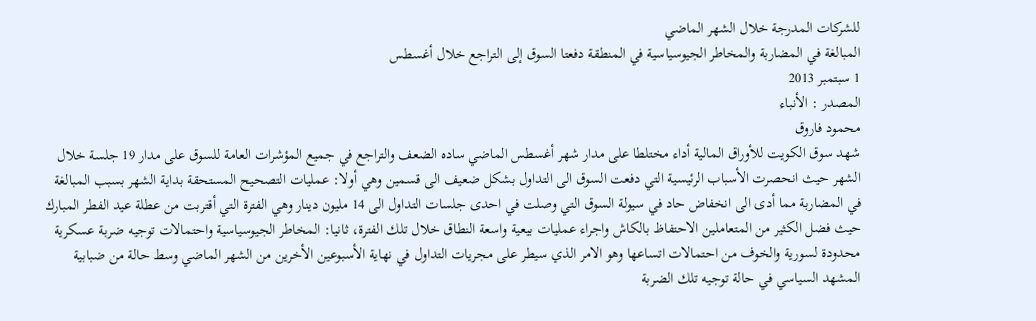للشركات المدرجة خلال الشهر الماضي
المبالغة في المضاربة والمخاطر الجيوسياسية في المنطقة دفعتا السوق إلى التراجع خلال أغسطس
1 سبتمبر 2013
المصدر : الأنباء
محمود فاروق
شهد سوق الكويت للأوراق المالية أداء مختلطا على مدار شهر أغسطس الماضي ساده الضعف والتراجع في جميع المؤشرات العامة للسوق على مدار 19 جلسة خلال الشهر حيث انحصرت الأسباب الرئيسية التي دفعت السوق الى التداول بشكل ضعيف الى قسمين وهي أولا: عمليات التصحيح المستحقة بداية الشهر بسبب المبالغة في المضاربة مما أدى الى انخفاض حاد في سيولة السوق التي وصلت في احدى جلسات التداول الى 14 مليون دينار وهي الفترة التي أقتربت من عطلة عيد الفطر المبارك حيث فضل الكثير من المتعاملين الاحتفاظ بالكاش واجراء عمليات بيعية واسعة النطاق خلال تلك الفترة، ثانيا: المخاطر الجيوسياسية واحتمالات توجيه ضربة عسكرية محدودة لسورية والخوف من احتمالات اتساعها وهو الامر الذي سيطر على مجريات التداول في نهاية الأسبوعين الأخرين من الشهر الماضي وسط حالة من ضبابية المشهد السياسي في حالة توجيه تلك الضربة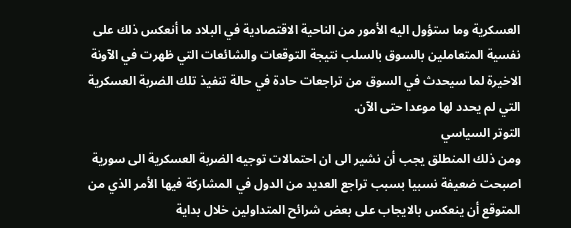العسكرية وما ستؤول اليه الأمور من الناحية الاقتصادية في البلاد ما أنعكس ذلك على نفسية المتعاملين بالسوق بالسلب نتيجة التوقعات والشائعات التي ظهرت في الآونة الاخيرة لما سيحدث في السوق من تراجعات حادة في حالة تنفيذ تلك الضربة العسكرية التي لم يحدد لها موعدا حتى الآن.
التوتر السياسي
ومن ذلك المنطلق يجب أن نشير الى ان احتمالات توجيه الضربة العسكرية الى سورية اصبحت ضعيفة نسبيا بسبب تراجع العديد من الدول في المشاركة فيها الأمر الذي من المتوقع أن ينعكس بالايجاب على بعض شرائح المتداولين خلال بداية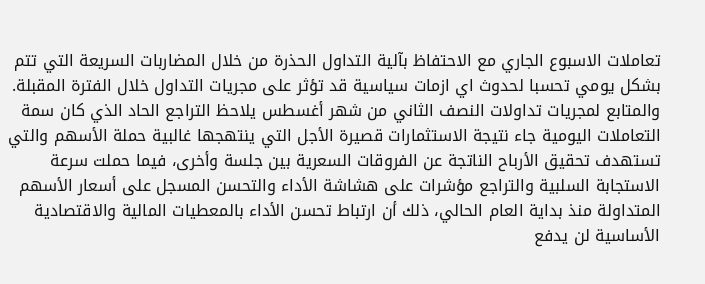تعاملات الاسبوع الجاري مع الاحتفاظ بآلية التداول الحذرة من خلال المضاربات السريعة التي تتم بشكل يومي تحسبا لحدوث اي ازمات سياسية قد تؤثر على مجريات التداول خلال الفترة المقبلة.
والمتابع لمجريات تداولات النصف الثاني من شهر أغسطس يلاحظ التراجع الحاد الذي كان سمة التعاملات اليومية جاء نتيجة الاستثمارات قصيرة الأجل التي ينتهجها غالبية حملة الأسهم والتي تستهدف تحقيق الأرباح الناتجة عن الفروقات السعرية بين جلسة وأخرى، فيما حملت سرعة الاستجابة السلبية والتراجع مؤشرات على هشاشة الأداء والتحسن المسجل على أسعار الأسهم المتداولة منذ بداية العام الحالي، ذلك أن ارتباط تحسن الأداء بالمعطيات المالية والاقتصادية الأساسية لن يدفع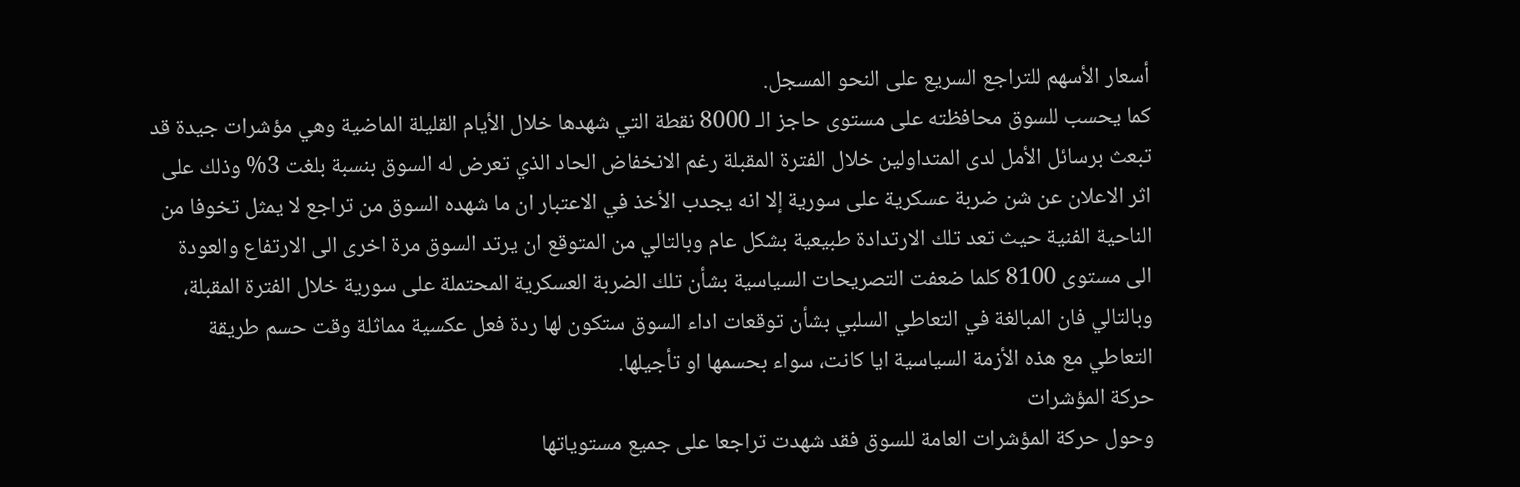أسعار الأسهم للتراجع السريع على النحو المسجل.
كما يحسب للسوق محافظته على مستوى حاجز الـ 8000 نقطة التي شهدها خلال الأيام القليلة الماضية وهي مؤشرات جيدة قد تبعث برسائل الأمل لدى المتداولين خلال الفترة المقبلة رغم الانخفاض الحاد الذي تعرض له السوق بنسبة بلغت 3% وذلك على اثر الاعلان عن شن ضربة عسكرية على سورية إلا انه يجدب الأخذ في الاعتبار ان ما شهده السوق من تراجع لا يمثل تخوفا من الناحية الفنية حيث تعد تلك الارتدادة طبيعية بشكل عام وبالتالي من المتوقع ان يرتد السوق مرة اخرى الى الارتفاع والعودة الى مستوى 8100 كلما ضعفت التصريحات السياسية بشأن تلك الضربة العسكرية المحتملة على سورية خلال الفترة المقبلة، وبالتالي فان المبالغة في التعاطي السلبي بشأن توقعات اداء السوق ستكون لها ردة فعل عكسية مماثلة وقت حسم طريقة التعاطي مع هذه الأزمة السياسية ايا كانت، سواء بحسمها او تأجيلها.
حركة المؤشرات
وحول حركة المؤشرات العامة للسوق فقد شهدت تراجعا على جميع مستوياتها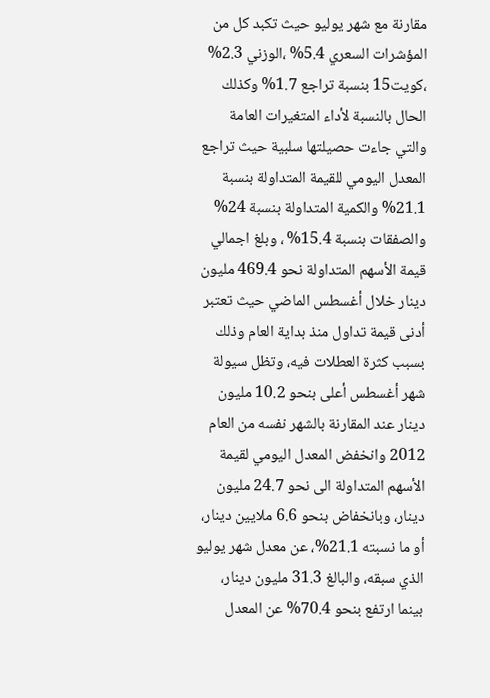مقارنة مع شهر يوليو حيث تكبد كل من المؤشرات السعري 5.4% ،الوزني 2.3% ،كويت15 بنسبة تراجع 1.7% وكذلك الحال بالنسبة لأداء المتغيرات العامة والتي جاءت حصيلتها سلبية حيث تراجع المعدل اليومي للقيمة المتداولة بنسبة 21.1% والكمية المتداولة بنسبة 24% والصفقات بنسبة 15.4% ، وبلغ اجمالي قيمة الأسهم المتداولة نحو 469.4 مليون دينار خلال أغسطس الماضي حيث تعتبر أدنى قيمة تداول منذ بداية العام وذلك بسبب كثرة العطلات فيه، وتظل سيولة شهر أغسطس أعلى بنحو 10.2 مليون دينار عند المقارنة بالشهر نفسه من العام 2012 وانخفض المعدل اليومي لقيمة الأسهم المتداولة الى نحو 24.7 مليون دينار، وبانخفاض بنحو 6.6 ملايين دينار، أو ما نسبته 21.1%، عن معدل شهر يوليو الذي سبقه، والبالغ 31.3 مليون دينار، بينما ارتفع بنحو 70.4% عن المعدل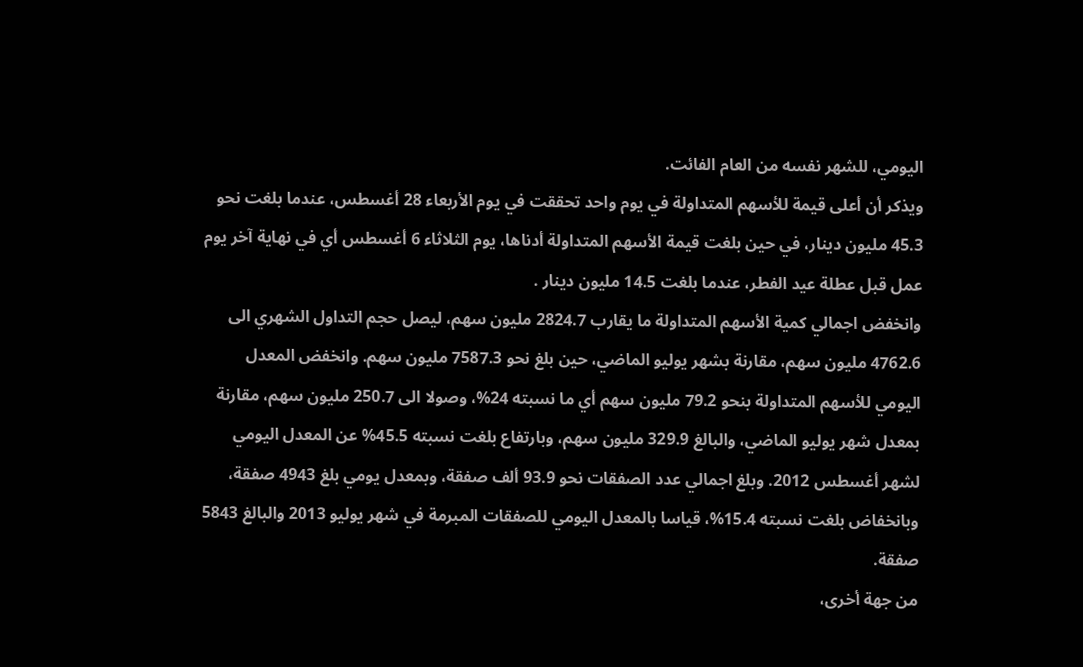اليومي، للشهر نفسه من العام الفائت.
ويذكر أن أعلى قيمة للأسهم المتداولة في يوم واحد تحققت في يوم الأربعاء 28 أغسطس، عندما بلغت نحو 45.3 مليون دينار، في حين بلغت قيمة الأسهم المتداولة أدناها، يوم الثلاثاء 6 أغسطس أي في نهاية آخر يوم عمل قبل عطلة عيد الفطر، عندما بلغت 14.5 مليون دينار .
وانخفض اجمالي كمية الأسهم المتداولة ما يقارب 2824.7 مليون سهم، ليصل حجم التداول الشهري الى 4762.6 مليون سهم، مقارنة بشهر يوليو الماضي، حين بلغ نحو 7587.3 مليون سهم. وانخفض المعدل اليومي للأسهم المتداولة بنحو 79.2 مليون سهم أي ما نسبته 24%، وصولا الى 250.7 مليون سهم، مقارنة بمعدل شهر يوليو الماضي، والبالغ 329.9 مليون سهم، وبارتفاع بلغت نسبته 45.5% عن المعدل اليومي لشهر أغسطس 2012. وبلغ اجمالي عدد الصفقات نحو 93.9 ألف صفقة، وبمعدل يومي بلغ 4943 صفقة، وبانخفاض بلغت نسبته 15.4%، قياسا بالمعدل اليومي للصفقات المبرمة في شهر يوليو 2013 والبالغ 5843 صفقة.
من جهة أخرى،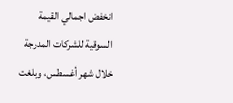انخفض اجمالي القيمة السوقية للشركات المدرجة خلال شهر أغسطس، وبلغت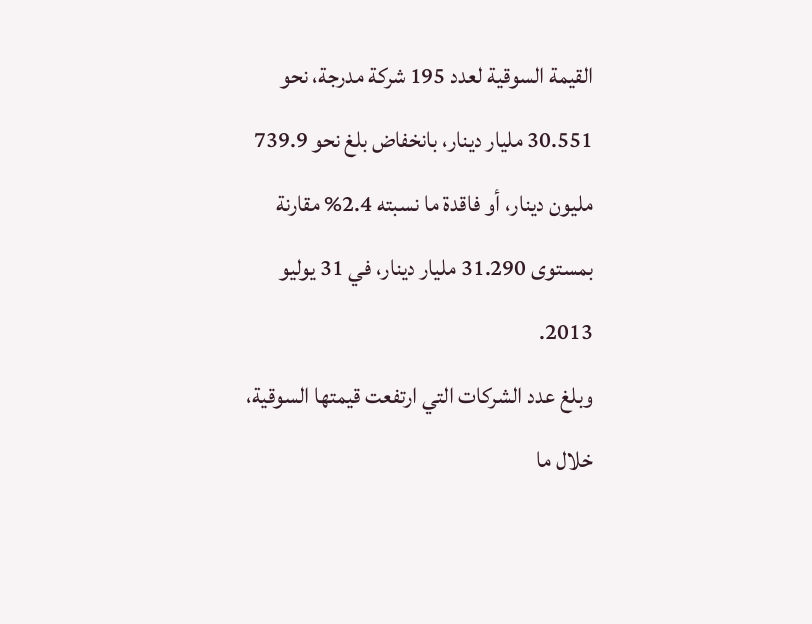القيمة السوقية لعدد 195 شركة مدرجة، نحو 30.551 مليار دينار، بانخفاض بلغ نحو 739.9 مليون دينار، أو فاقدة ما نسبته 2.4% مقارنة بمستوى 31.290 مليار دينار، في 31 يوليو 2013.
وبلغ عدد الشركات التي ارتفعت قيمتها السوقية، خلال ما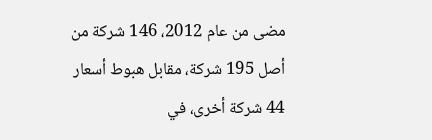مضى من عام 2012، 146 شركة من أصل 195 شركة، مقابل هبوط أسعار 44 شركة أخرى، في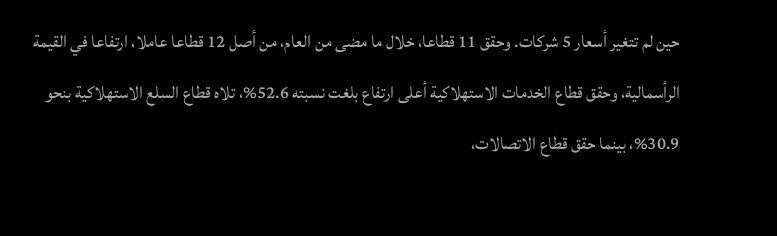حين لم تتغير أسعار 5 شركات. وحقق 11 قطاعا، خلال ما مضى من العام، من أصل 12 قطاعا عاملا، ارتفاعا في القيمة الرأسمالية، وحقق قطاع الخدمات الاستهلاكية أعلى ارتفاع بلغت نسبته 52.6%، تلاه قطاع السلع الاستهلاكية بنحو 30.9%، بينما حقق قطاع الاتصالات،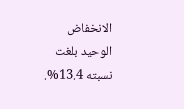الانخفاض الوحيد بلغت نسبته 13.4%.